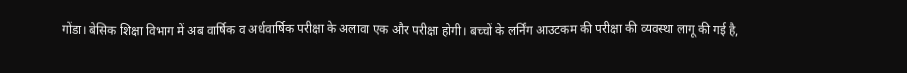गोंडा। बेसिक शिक्षा विभाग में अब वार्षिक व अर्धवार्षिक परीक्षा के अलावा एक और परीक्षा होगी। बच्चों के लर्निंग आउटकम की परीक्षा की व्यवस्था लागू की गई है,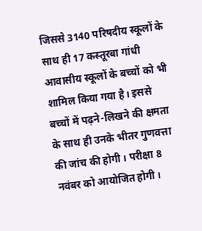जिससे 3140 परिषदीय स्कूलों के साथ ही 17 कस्तूरबा गांधी आवासीय स्कूलों के बच्चों को भी शामिल किया गया है। इससे बच्चों में पढ़ने-लिखने की क्षमता के साथ ही उनके भीतर गुणवत्ता की जांच की होगी। परीक्षा 8 नवंबर को आयोजित होगी।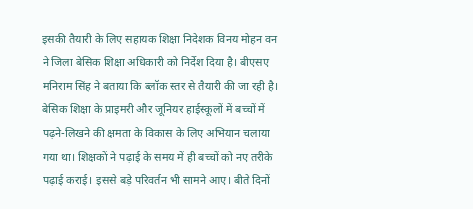इसकी तैयारी के लिए सहायक शिक्षा निदेशक विनय मोहन वन ने जिला बेसिक शिक्षा अधिकारी को निर्देश दिया है। बीएसए मनिराम सिंह ने बताया कि ब्लॉक स्तर से तैयारी की जा रही है।
बेसिक शिक्षा के प्राइमरी और जूनियर हाईस्कूलों में बच्चों में पढ़ने-लिखने की क्षमता के विकास के लिए अभियान चलाया गया था। शिक्षकों ने पढ़ाई के समय में ही बच्चों को नए तरीके पढ़ाई कराई। इससे बड़े परिवर्तन भी सामने आए। बीते दिनों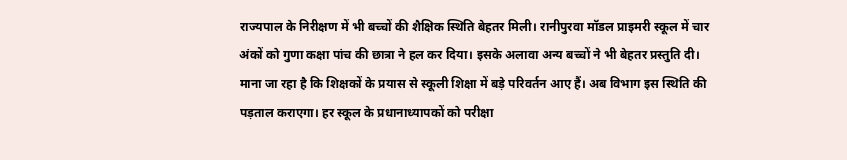राज्यपाल के निरीक्षण में भी बच्चों की शैक्षिक स्थिति बेहतर मिली। रानीपुरवा मॉडल प्राइमरी स्कूल में चार अंकों को गुणा कक्षा पांच की छात्रा ने हल कर दिया। इसके अलावा अन्य बच्चों ने भी बेहतर प्रस्तुति दी।
माना जा रहा है कि शिक्षकों के प्रयास से स्कूली शिक्षा में बड़े परिवर्तन आए हैं। अब विभाग इस स्थिति की पड़ताल कराएगा। हर स्कूल के प्रधानाध्यापकों को परीक्षा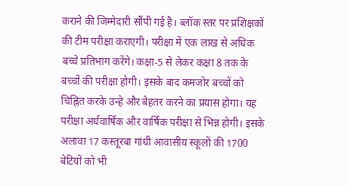कराने की जिम्मेदारी सौंपी गई है। ब्लॉक स्तर पर प्रशिक्षकों की टीम परीक्षा कराएगी। परीक्षा में एक लाख से अधिक बच्चे प्रतिभाग करेंगे। कक्षा-5 से लेकर कक्षा 8 तक के बच्चों की परीक्षा होगी। इसके बाद कमजोर बच्चों को चिह्नित करके उन्हे और बेहतर करने का प्रयास होगा। यह परीक्षा अर्धवार्षिक और वार्षिक परीक्षा से भिन्न होगी। इसके अलावा 17 कस्तूरबा गांधी आवासीय स्कूलों की 1700 बेटियों को भी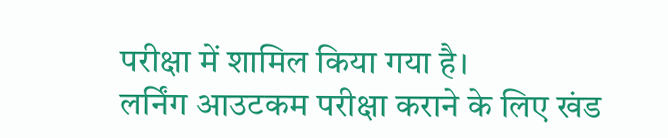परीक्षा में शामिल किया गया है।
लर्निंग आउटकम परीक्षा कराने के लिए खंड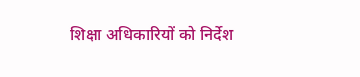शिक्षा अधिकारियों को निर्देश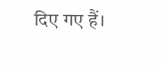दिए गए हैं।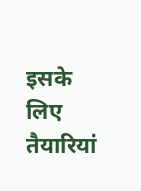इसके लिए तैयारियां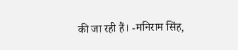की जा रही हैं। -मनिराम सिंह,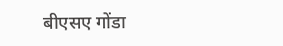बीएसए गोंडा